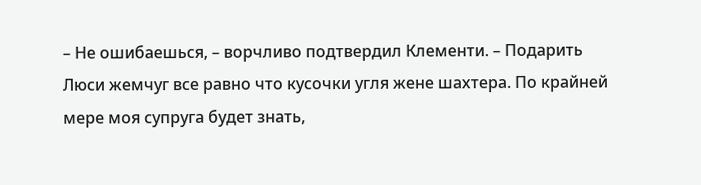– Не ошибаешься, – ворчливо подтвердил Клементи. – Подарить Люси жемчуг все равно что кусочки угля жене шахтера. По крайней мере моя супруга будет знать,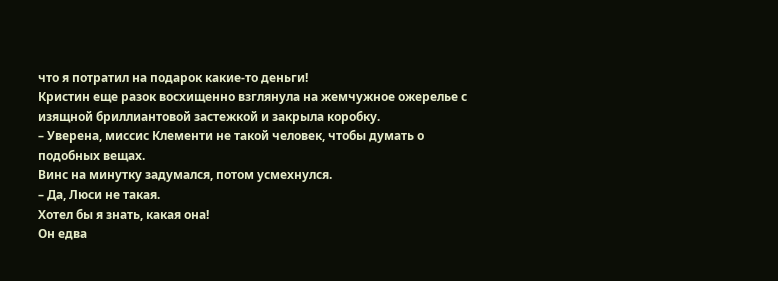что я потратил на подарок какие-то деньги!
Кристин еще разок восхищенно взглянула на жемчужное ожерелье с изящной бриллиантовой застежкой и закрыла коробку.
– Уверена, миссис Клементи не такой человек, чтобы думать о подобных вещах.
Винс на минутку задумался, потом усмехнулся.
– Да, Люси не такая.
Хотел бы я знать, какая она!
Он едва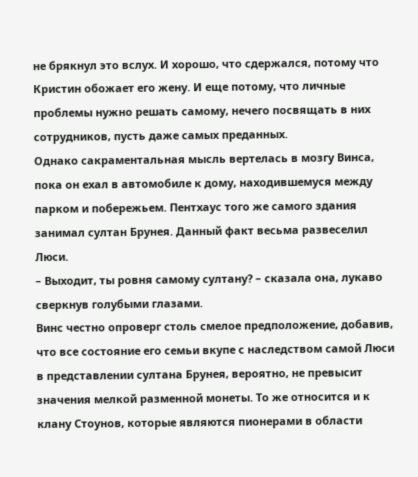не брякнул это вслух. И хорошо, что сдержался, потому что Кристин обожает его жену. И еще потому, что личные проблемы нужно решать самому, нечего посвящать в них сотрудников, пусть даже самых преданных.
Однако сакраментальная мысль вертелась в мозгу Винса, пока он ехал в автомобиле к дому, находившемуся между парком и побережьем. Пентхаус того же самого здания занимал султан Брунея. Данный факт весьма развеселил Люси.
– Выходит, ты ровня самому султану? – сказала она, лукаво сверкнув голубыми глазами.
Винс честно опроверг столь смелое предположение, добавив, что все состояние его семьи вкупе с наследством самой Люси в представлении султана Брунея, вероятно, не превысит значения мелкой разменной монеты. То же относится и к клану Стоунов, которые являются пионерами в области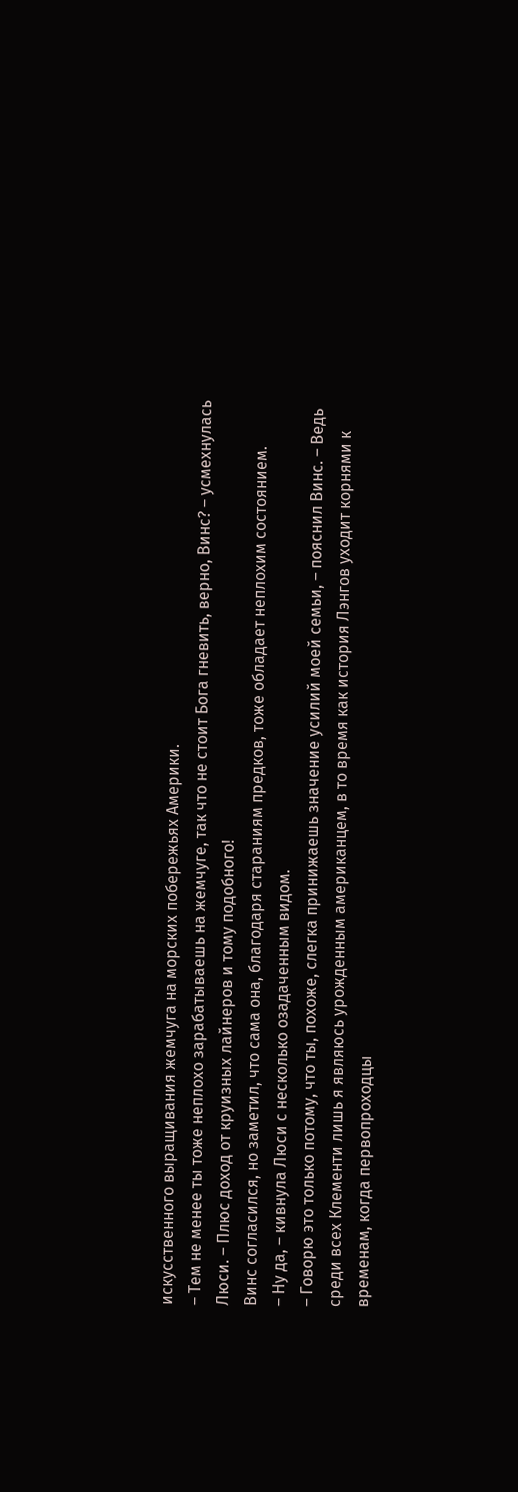искусственного выращивания жемчуга на морских побережьях Америки.
– Тем не менее ты тоже неплохо зарабатываешь на жемчуге, так что не стоит Бога гневить, верно, Винс? – усмехнулась Люси. – Плюс доход от круизных лайнеров и тому подобного!
Винс согласился, но заметил, что сама она, благодаря стараниям предков, тоже обладает неплохим состоянием.
– Ну да, – кивнула Люси с несколько озадаченным видом.
– Говорю это только потому, что ты, похоже, слегка принижаешь значение усилий моей семьи, – пояснил Винс. – Ведь среди всех Клементи лишь я являюсь урожденным американцем, в то время как история Лэнгов уходит корнями к временам, когда первопроходцы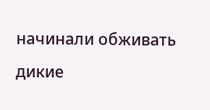начинали обживать дикие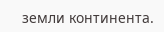земли континента.